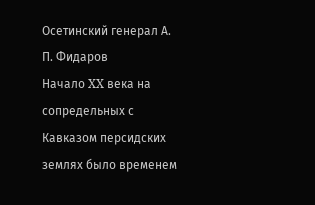Осетинский генерал А. П. Фидаров
Начало XX века на сопредельных с Кавказом персидских землях было временем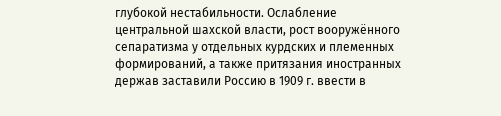глубокой нестабильности. Ослабление центральной шахской власти, рост вооружённого сепаратизма у отдельных курдских и племенных формирований, а также притязания иностранных держав заставили Россию в 1909 г. ввести в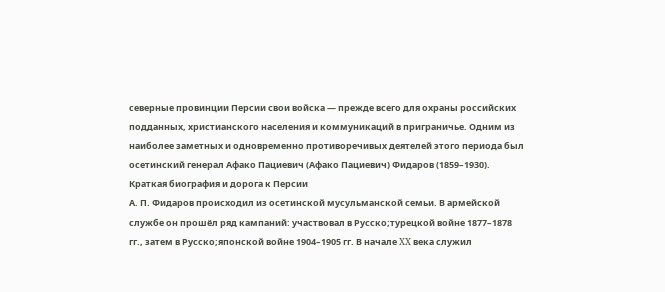северные провинции Персии свои войска — прежде всего для охраны российских подданных, христианского населения и коммуникаций в приграничье. Одним из наиболее заметных и одновременно противоречивых деятелей этого периода был осетинский генерал Афако Пациевич (Афако Пациевич) Фидаров (1859–1930).
Краткая биография и дорога к Персии
А. П. Фидаров происходил из осетинской мусульманской семьи. В армейской службе он прошёл ряд кампаний: участвовал в Русско;турецкой войне 1877–1878 гг., затем в Русско;японской войне 1904–1905 гг. В начале XX века служил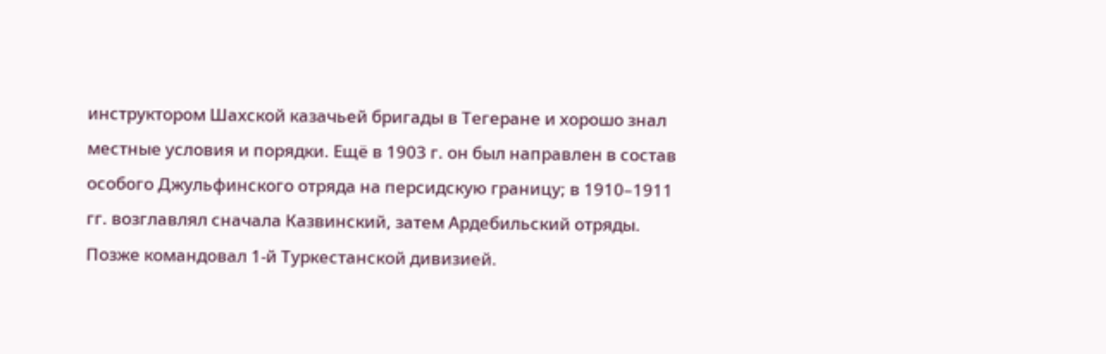инструктором Шахской казачьей бригады в Тегеране и хорошо знал местные условия и порядки. Ещё в 1903 г. он был направлен в состав особого Джульфинского отряда на персидскую границу; в 1910–1911 гг. возглавлял сначала Казвинский, затем Ардебильский отряды. Позже командовал 1-й Туркестанской дивизией.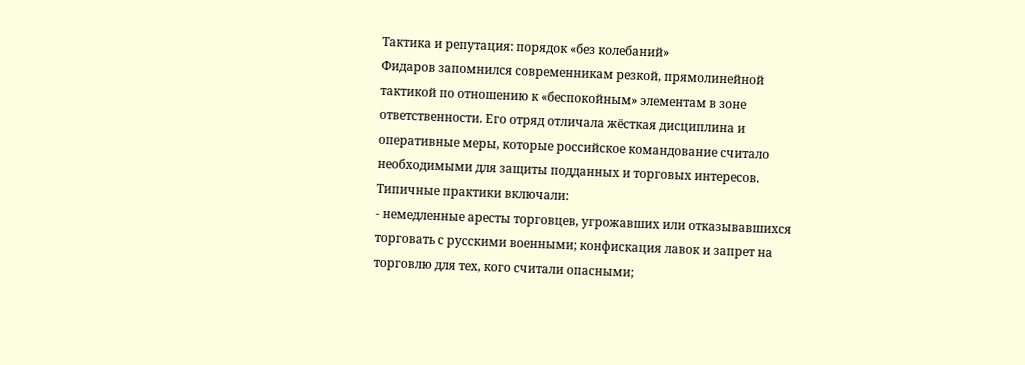Тактика и репутация: порядок «без колебаний»
Фидаров запомнился современникам резкой, прямолинейной тактикой по отношению к «беспокойным» элементам в зоне ответственности. Его отряд отличала жёсткая дисциплина и оперативные меры, которые российское командование считало необходимыми для защиты подданных и торговых интересов. Типичные практики включали:
- немедленные аресты торговцев, угрожавших или отказывавшихся торговать с русскими военными; конфискация лавок и запрет на торговлю для тех, кого считали опасными;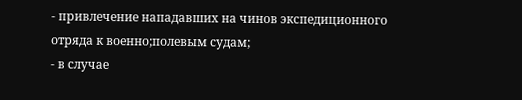- привлечение нападавших на чинов экспедиционного отряда к военно;полевым судам;
- в случае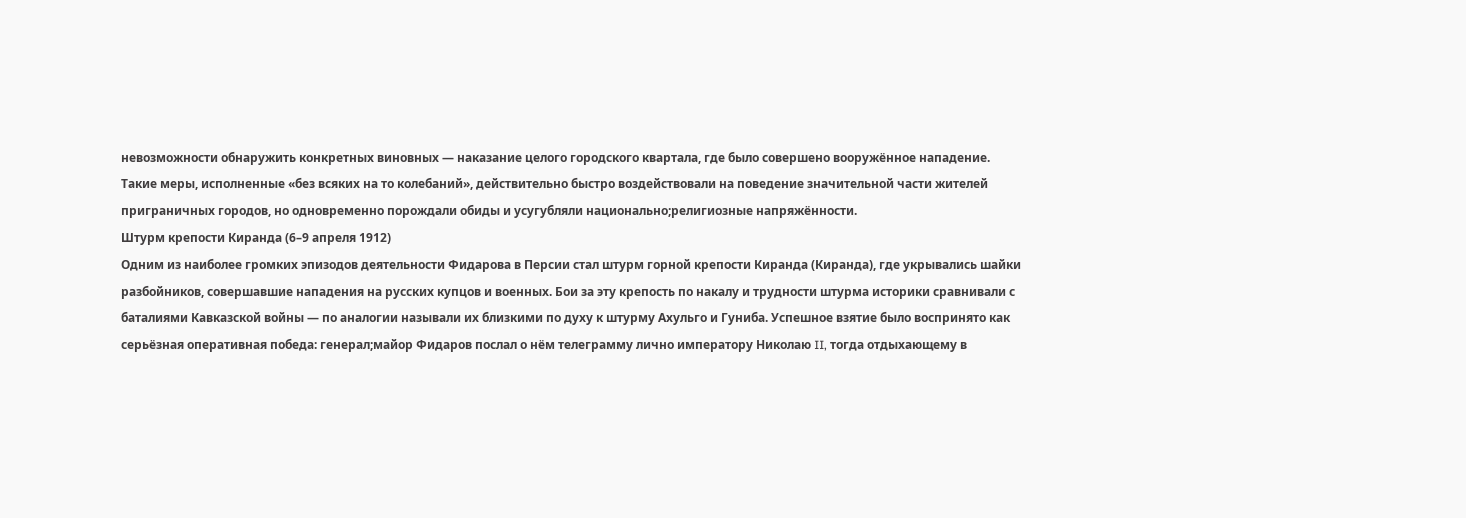невозможности обнаружить конкретных виновных — наказание целого городского квартала, где было совершено вооружённое нападение.
Такие меры, исполненные «без всяких на то колебаний», действительно быстро воздействовали на поведение значительной части жителей приграничных городов, но одновременно порождали обиды и усугубляли национально;религиозные напряжённости.
Штурм крепости Киранда (6–9 апреля 1912)
Одним из наиболее громких эпизодов деятельности Фидарова в Персии стал штурм горной крепости Киранда (Киранда), где укрывались шайки разбойников, совершавшие нападения на русских купцов и военных. Бои за эту крепость по накалу и трудности штурма историки сравнивали с баталиями Кавказской войны — по аналогии называли их близкими по духу к штурму Ахульго и Гуниба. Успешное взятие было воспринято как серьёзная оперативная победа: генерал;майор Фидаров послал о нём телеграмму лично императору Николаю II, тогда отдыхающему в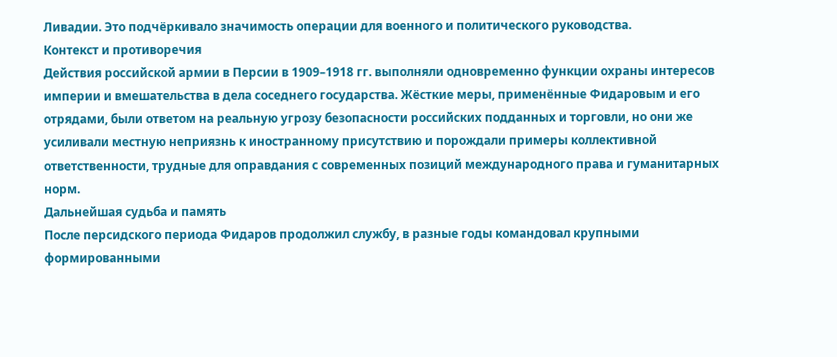Ливадии. Это подчёркивало значимость операции для военного и политического руководства.
Контекст и противоречия
Действия российской армии в Персии в 1909–1918 гг. выполняли одновременно функции охраны интересов империи и вмешательства в дела соседнего государства. Жёсткие меры, применённые Фидаровым и его отрядами, были ответом на реальную угрозу безопасности российских подданных и торговли, но они же усиливали местную неприязнь к иностранному присутствию и порождали примеры коллективной ответственности, трудные для оправдания с современных позиций международного права и гуманитарных норм.
Дальнейшая судьба и память
После персидского периода Фидаров продолжил службу, в разные годы командовал крупными формированными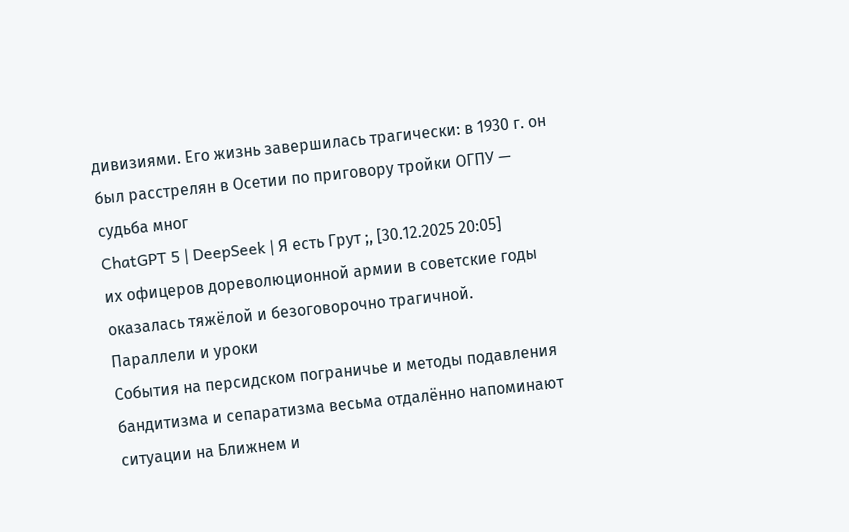дивизиями. Его жизнь завершилась трагически: в 1930 г. он был расстрелян в Осетии по приговору тройки ОГПУ — судьба мног
ChatGPT 5 | DeepSeek | Я есть Грут ;, [30.12.2025 20:05]
их офицеров дореволюционной армии в советские годы оказалась тяжёлой и безоговорочно трагичной.
Параллели и уроки
События на персидском пограничье и методы подавления бандитизма и сепаратизма весьма отдалённо напоминают ситуации на Ближнем и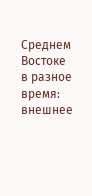Среднем Востоке в разное время: внешнее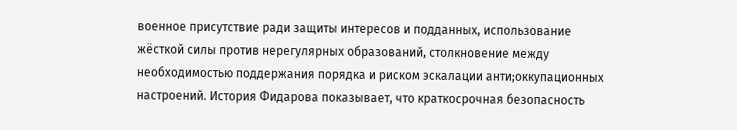военное присутствие ради защиты интересов и подданных, использование жёсткой силы против нерегулярных образований, столкновение между необходимостью поддержания порядка и риском эскалации анти;оккупационных настроений. История Фидарова показывает, что краткосрочная безопасность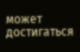может достигаться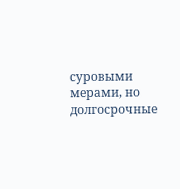суровыми мерами, но долгосрочные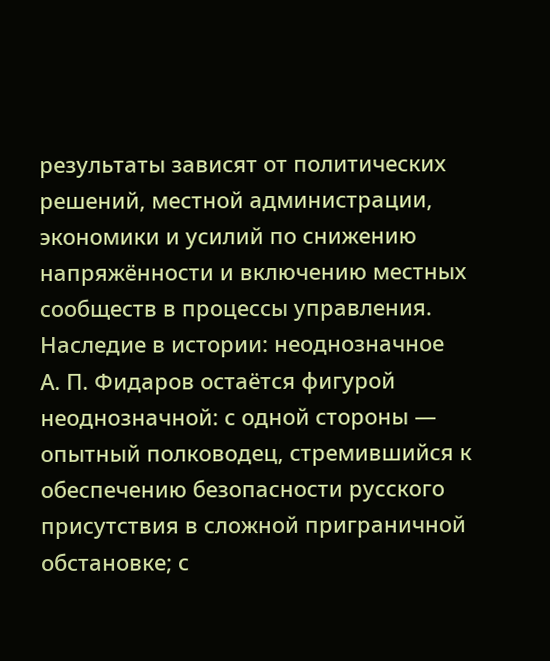результаты зависят от политических решений, местной администрации, экономики и усилий по снижению напряжённости и включению местных сообществ в процессы управления.
Наследие в истории: неоднозначное
А. П. Фидаров остаётся фигурой неоднозначной: с одной стороны — опытный полководец, стремившийся к обеспечению безопасности русского присутствия в сложной приграничной обстановке; с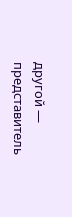другой — представитель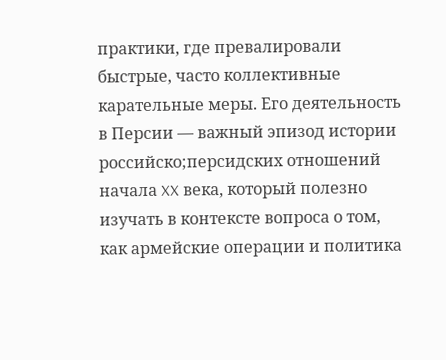практики, где превалировали быстрые, часто коллективные карательные меры. Его деятельность в Персии — важный эпизод истории российско;персидских отношений начала XX века, который полезно изучать в контексте вопроса о том, как армейские операции и политика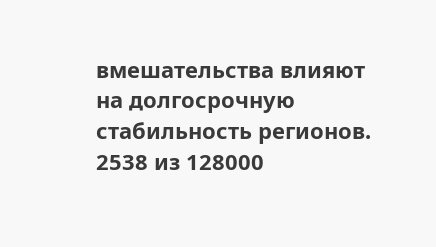вмешательства влияют на долгосрочную стабильность регионов.
2538 из 128000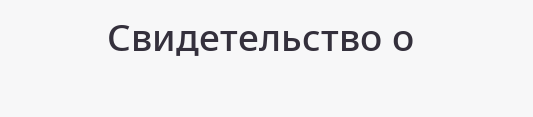Свидетельство о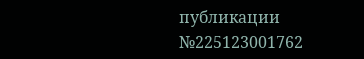публикации №225123001762